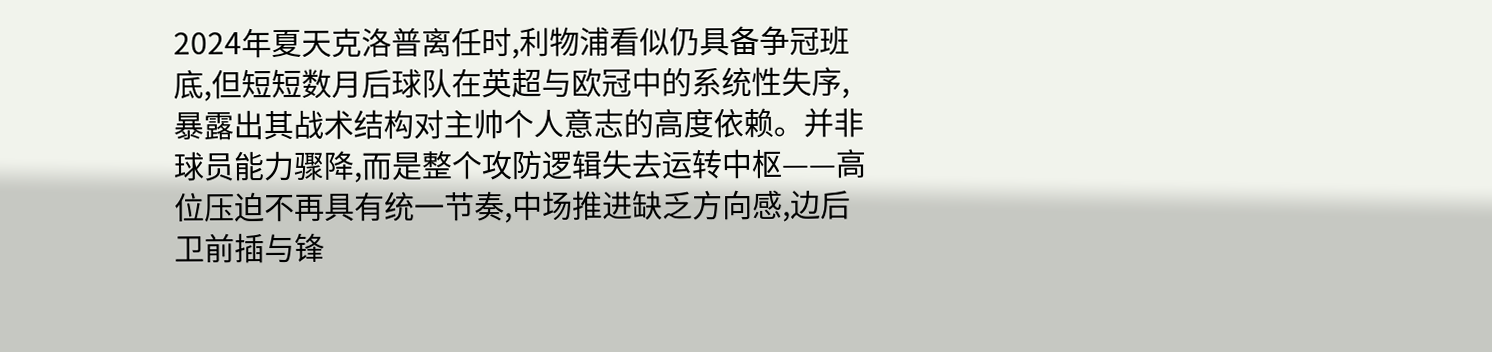2024年夏天克洛普离任时,利物浦看似仍具备争冠班底,但短短数月后球队在英超与欧冠中的系统性失序,暴露出其战术结构对主帅个人意志的高度依赖。并非球员能力骤降,而是整个攻防逻辑失去运转中枢——高位压迫不再具有统一节奏,中场推进缺乏方向感,边后卫前插与锋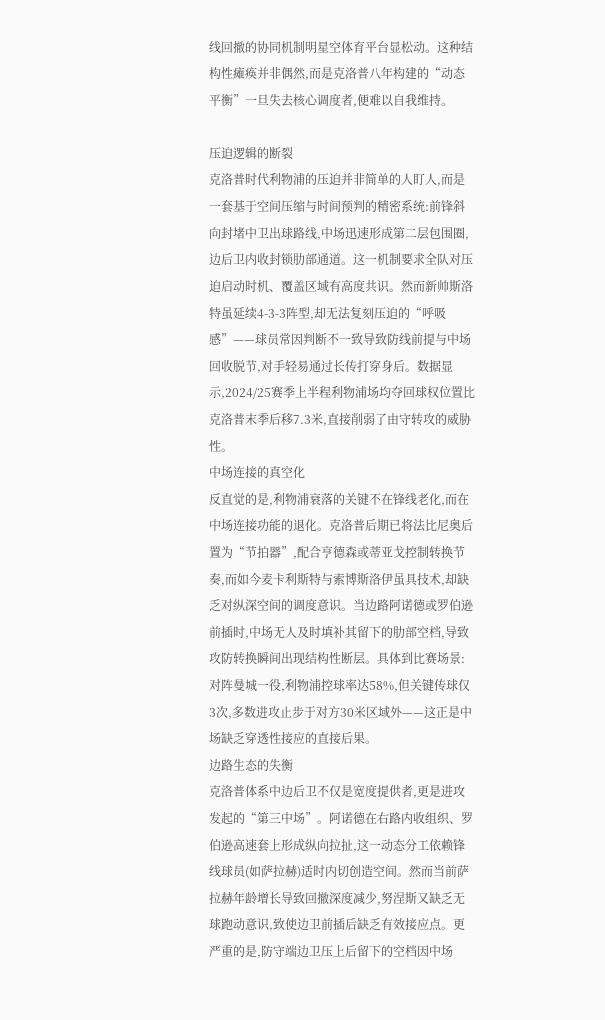线回撤的协同机制明星空体育平台显松动。这种结构性瘫痪并非偶然,而是克洛普八年构建的“动态平衡”一旦失去核心调度者,便难以自我维持。

压迫逻辑的断裂
克洛普时代利物浦的压迫并非简单的人盯人,而是一套基于空间压缩与时间预判的精密系统:前锋斜向封堵中卫出球路线,中场迅速形成第二层包围圈,边后卫内收封锁肋部通道。这一机制要求全队对压迫启动时机、覆盖区域有高度共识。然而新帅斯洛特虽延续4-3-3阵型,却无法复刻压迫的“呼吸感”——球员常因判断不一致导致防线前提与中场回收脱节,对手轻易通过长传打穿身后。数据显示,2024/25赛季上半程利物浦场均夺回球权位置比克洛普末季后移7.3米,直接削弱了由守转攻的威胁性。
中场连接的真空化
反直觉的是,利物浦衰落的关键不在锋线老化,而在中场连接功能的退化。克洛普后期已将法比尼奥后置为“节拍器”,配合亨德森或蒂亚戈控制转换节奏,而如今麦卡利斯特与索博斯洛伊虽具技术,却缺乏对纵深空间的调度意识。当边路阿诺德或罗伯逊前插时,中场无人及时填补其留下的肋部空档,导致攻防转换瞬间出现结构性断层。具体到比赛场景:对阵曼城一役,利物浦控球率达58%,但关键传球仅3次,多数进攻止步于对方30米区域外——这正是中场缺乏穿透性接应的直接后果。
边路生态的失衡
克洛普体系中边后卫不仅是宽度提供者,更是进攻发起的“第三中场”。阿诺德在右路内收组织、罗伯逊高速套上形成纵向拉扯,这一动态分工依赖锋线球员(如萨拉赫)适时内切创造空间。然而当前萨拉赫年龄增长导致回撤深度减少,努涅斯又缺乏无球跑动意识,致使边卫前插后缺乏有效接应点。更严重的是,防守端边卫压上后留下的空档因中场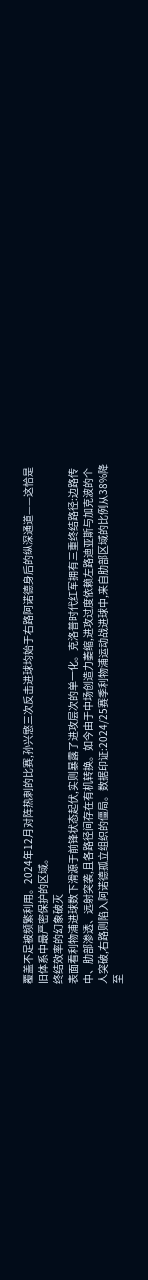覆盖不足被频繁利用。2024年12月对阵热刺的比赛,孙兴慜三次反击进球均始于右路阿诺德身后的纵深通道——这恰是旧体系中最严密保护的区域。
终结效率的幻象破灭
表面看利物浦进球数下滑源于前锋状态起伏,实则暴露了进攻层次的单一化。克洛普时代红军拥有三重终结路径:边路传中、肋部渗透、远射突袭,且各路径间存在有机转换。如今由于中场创造力萎缩,进攻过度依赖左路迪亚斯与加克波的个人突破,右路则陷入阿诺德孤立组织的僵局。数据印证:2024/25赛季利物浦运动战进球中,来自肋部区域的比例从38%降至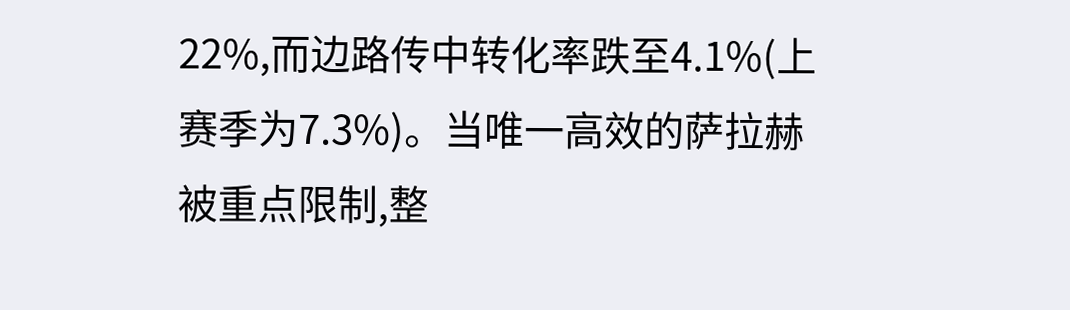22%,而边路传中转化率跌至4.1%(上赛季为7.3%)。当唯一高效的萨拉赫被重点限制,整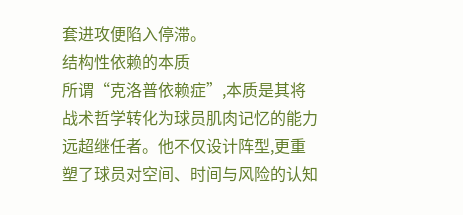套进攻便陷入停滞。
结构性依赖的本质
所谓“克洛普依赖症”,本质是其将战术哲学转化为球员肌肉记忆的能力远超继任者。他不仅设计阵型,更重塑了球员对空间、时间与风险的认知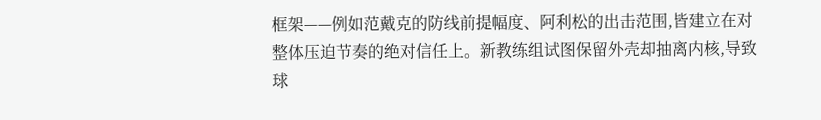框架——例如范戴克的防线前提幅度、阿利松的出击范围,皆建立在对整体压迫节奏的绝对信任上。新教练组试图保留外壳却抽离内核,导致球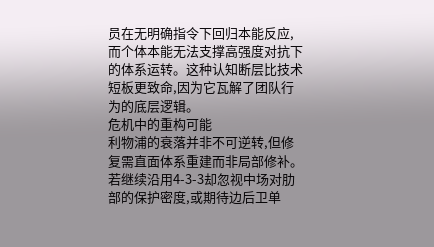员在无明确指令下回归本能反应,而个体本能无法支撑高强度对抗下的体系运转。这种认知断层比技术短板更致命,因为它瓦解了团队行为的底层逻辑。
危机中的重构可能
利物浦的衰落并非不可逆转,但修复需直面体系重建而非局部修补。若继续沿用4-3-3却忽视中场对肋部的保护密度,或期待边后卫单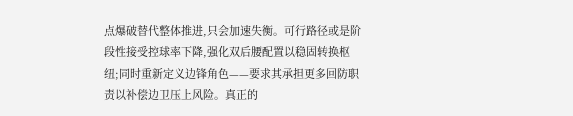点爆破替代整体推进,只会加速失衡。可行路径或是阶段性接受控球率下降,强化双后腰配置以稳固转换枢纽;同时重新定义边锋角色——要求其承担更多回防职责以补偿边卫压上风险。真正的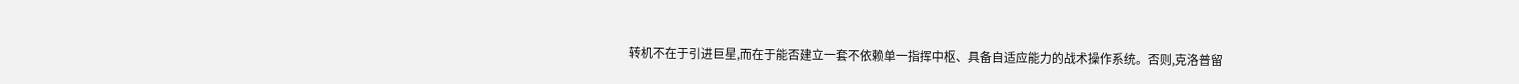转机不在于引进巨星,而在于能否建立一套不依赖单一指挥中枢、具备自适应能力的战术操作系统。否则,克洛普留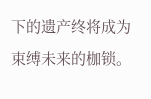下的遗产终将成为束缚未来的枷锁。